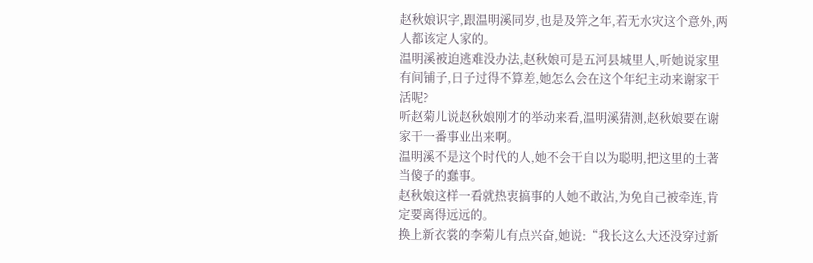赵秋娘识字,跟温明溪同岁,也是及笄之年,若无水灾这个意外,两人都该定人家的。
温明溪被迫逃难没办法,赵秋娘可是五河县城里人,听她说家里有间铺子,日子过得不算差,她怎么会在这个年纪主动来谢家干活呢?
听赵菊儿说赵秋娘刚才的举动来看,温明溪猜测,赵秋娘要在谢家干一番事业出来啊。
温明溪不是这个时代的人,她不会干自以为聪明,把这里的土著当傻子的蠢事。
赵秋娘这样一看就热衷搞事的人她不敢沾,为免自己被牵连,肯定要离得远远的。
换上新衣裳的李菊儿有点兴奋,她说:“我长这么大还没穿过新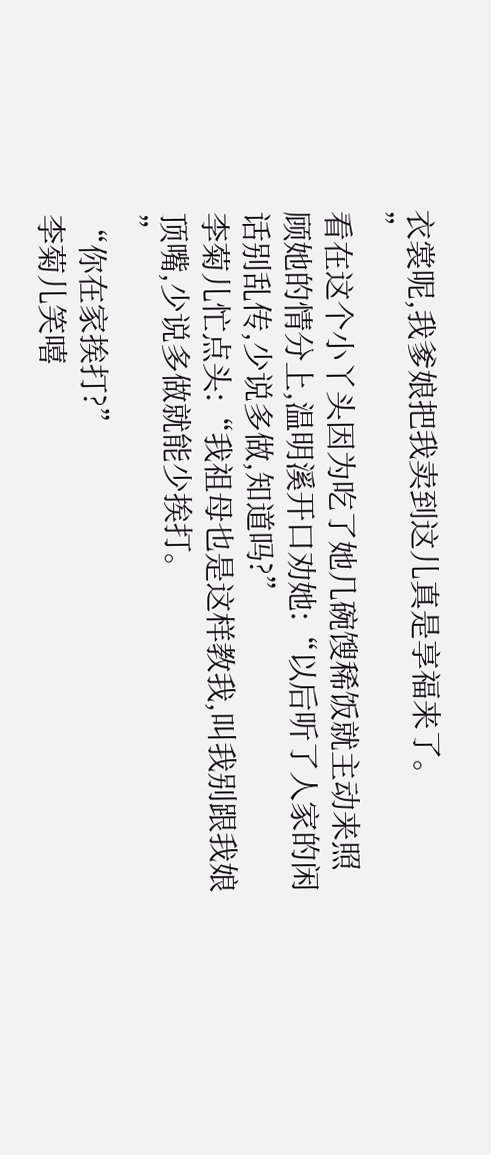衣裳呢,我爹娘把我卖到这儿真是享福来了。
”
看在这个小丫头因为吃了她几碗馊稀饭就主动来照顾她的情分上,温明溪开口劝她:“以后听了人家的闲话别乱传,少说多做,知道吗?”
李菊儿忙点头:“我祖母也是这样教我,叫我别跟我娘顶嘴,少说多做就能少挨打。
”
“你在家挨打?”
李菊儿笑嘻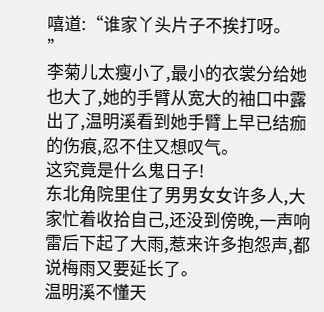嘻道:“谁家丫头片子不挨打呀。
”
李菊儿太瘦小了,最小的衣裳分给她也大了,她的手臂从宽大的袖口中露出了,温明溪看到她手臂上早已结痂的伤痕,忍不住又想叹气。
这究竟是什么鬼日子!
东北角院里住了男男女女许多人,大家忙着收拾自己,还没到傍晚,一声响雷后下起了大雨,惹来许多抱怨声,都说梅雨又要延长了。
温明溪不懂天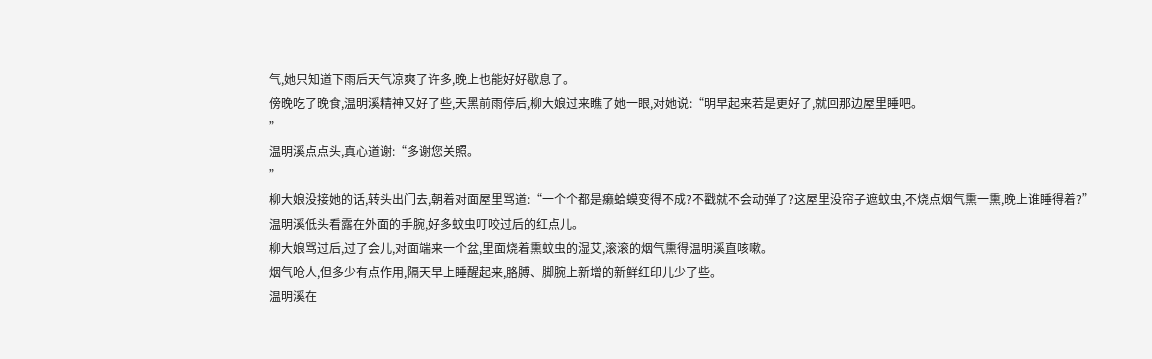气,她只知道下雨后天气凉爽了许多,晚上也能好好歇息了。
傍晚吃了晚食,温明溪精神又好了些,天黑前雨停后,柳大娘过来瞧了她一眼,对她说:“明早起来若是更好了,就回那边屋里睡吧。
”
温明溪点点头,真心道谢:“多谢您关照。
”
柳大娘没接她的话,转头出门去,朝着对面屋里骂道:“一个个都是癞蛤蟆变得不成?不戳就不会动弹了?这屋里没帘子遮蚊虫,不烧点烟气熏一熏,晚上谁睡得着?”
温明溪低头看露在外面的手腕,好多蚊虫叮咬过后的红点儿。
柳大娘骂过后,过了会儿,对面端来一个盆,里面烧着熏蚊虫的湿艾,滚滚的烟气熏得温明溪直咳嗽。
烟气呛人,但多少有点作用,隔天早上睡醒起来,胳膊、脚腕上新增的新鲜红印儿少了些。
温明溪在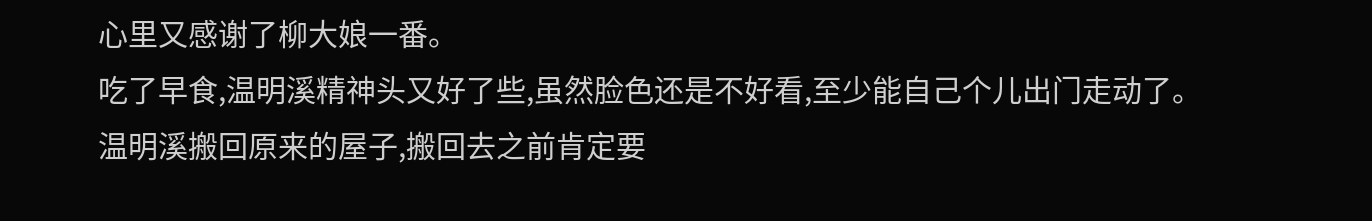心里又感谢了柳大娘一番。
吃了早食,温明溪精神头又好了些,虽然脸色还是不好看,至少能自己个儿出门走动了。
温明溪搬回原来的屋子,搬回去之前肯定要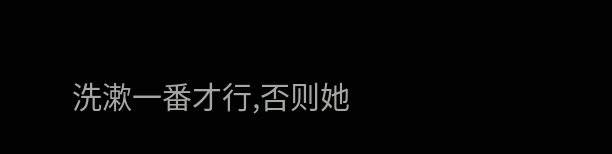洗漱一番才行,否则她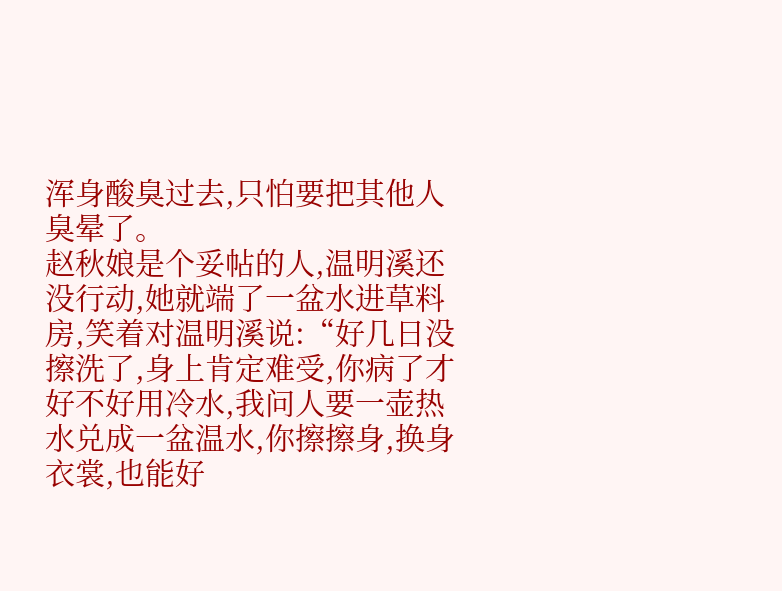浑身酸臭过去,只怕要把其他人臭晕了。
赵秋娘是个妥帖的人,温明溪还没行动,她就端了一盆水进草料房,笑着对温明溪说:“好几日没擦洗了,身上肯定难受,你病了才好不好用冷水,我问人要一壶热水兑成一盆温水,你擦擦身,换身衣裳,也能好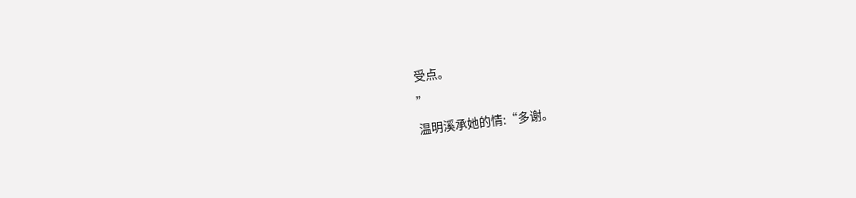受点。
”
温明溪承她的情:“多谢。